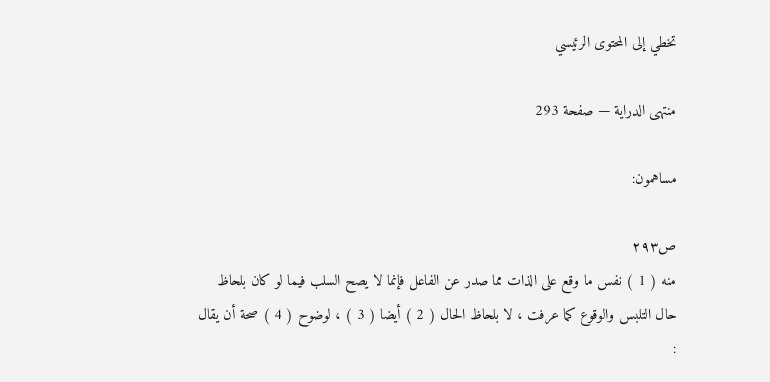تخطي إلى المحتوى الرئيسي

منتهى الدراية — صفحة 293

مساهمون:

ص٢٩٣
منه ( 1 ) نفس ما وقع على الذات مما صدر عن الفاعل فإنما لا يصح السلب فيما لو كان بلحاظ حال التلبس والوقوع كما عرفت ، لا بلحاظ الحال ( 2 ) أيضا ( 3 ) ، لوضوح ( 4 ) صحة أن يقال :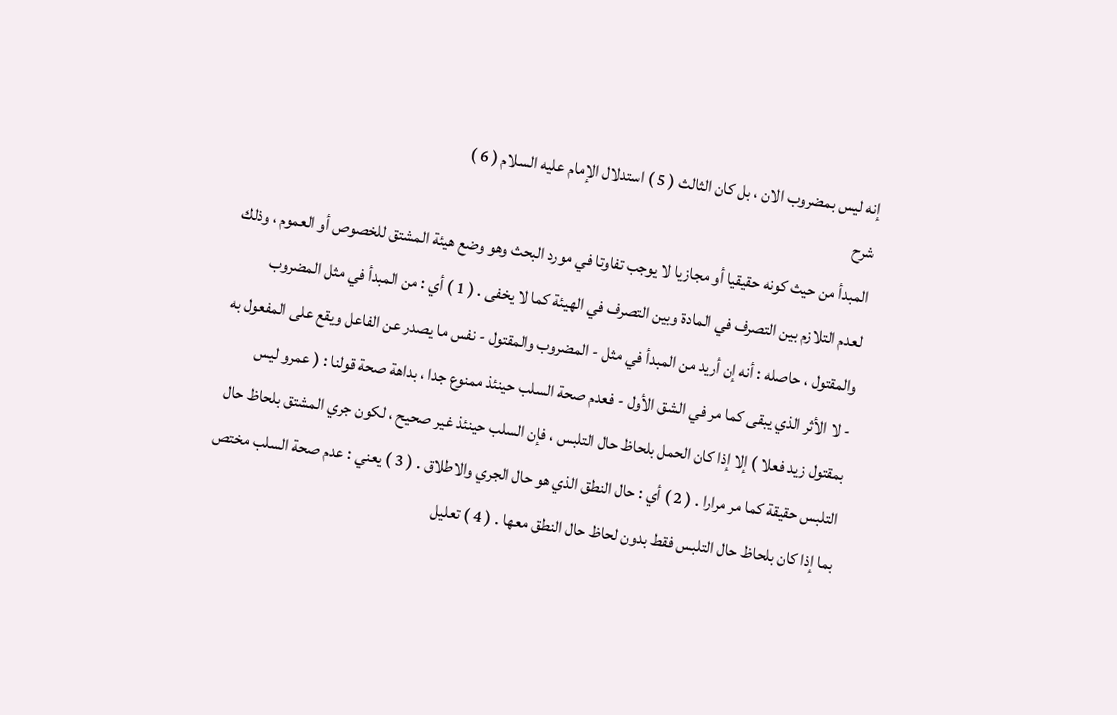إنه ليس بمضروب الان ، بل كان الثالث ( 5 ) استدلال الإمام عليه السلام ( 6 )
شرح
المبدأ من حيث كونه حقيقيا أو مجازيا لا يوجب تفاوتا في مورد البحث وهو وضع هيئة المشتق للخصوص أو العموم ، وذلك لعدم التلازم بين التصرف في المادة وبين التصرف في الهيئة كما لا يخفى . ( 1 ) أي : من المبدأ في مثل المضروب والمقتول ، حاصله : أنه إن أريد من المبدأ في مثل - المضروب والمقتول - نفس ما يصدر عن الفاعل ويقع على المفعول به - لا الأثر الذي يبقى كما مر في الشق الأول - فعدم صحة السلب حينئذ ممنوع جدا ، بداهة صحة قولنا : ( عمرو ليس بمقتول زيد فعلا ) إلا إذا كان الحمل بلحاظ حال التلبس ، فإن السلب حينئذ غير صحيح ، لكون جري المشتق بلحاظ حال التلبس حقيقة كما مر مرارا . ( 2 ) أي : حال النطق الذي هو حال الجري والاطلاق . ( 3 ) يعني : عدم صحة السلب مختص بما إذا كان بلحاظ حال التلبس فقط بدون لحاظ حال النطق معها . ( 4 ) تعليل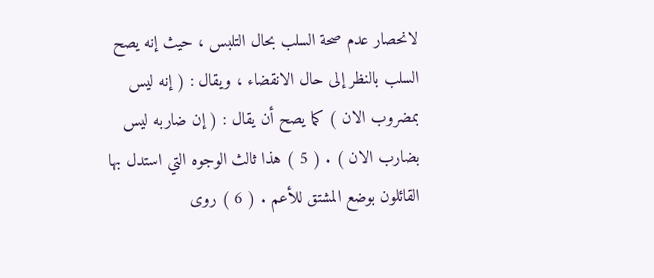لانحصار عدم صحة السلب بحال التلبس ، حيث إنه يصح السلب بالنظر إلى حال الانقضاء ، ويقال : ( إنه ليس بمضروب الان ) كما يصح أن يقال : ( إن ضاربه ليس بضارب الان ) . ( 5 ) هذا ثالث الوجوه التي استدل بها القائلون بوضع المشتق للأعم . ( 6 ) روى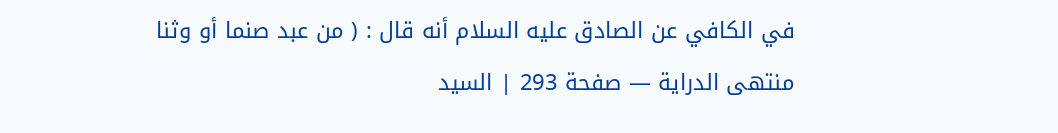في الكافي عن الصادق عليه السلام أنه قال : ( من عبد صنما أو وثنا
منتهى الدراية — صفحة 293 | السيد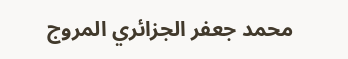محمد جعفر الجزائري المروج